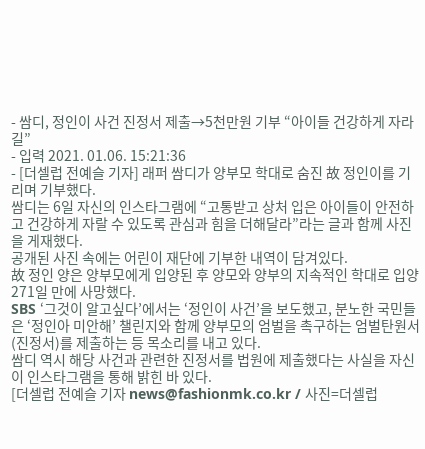- 쌈디, 정인이 사건 진정서 제출→5천만원 기부 “아이들 건강하게 자라길”
- 입력 2021. 01.06. 15:21:36
- [더셀럽 전예슬 기자] 래퍼 쌈디가 양부모 학대로 숨진 故 정인이를 기리며 기부했다.
쌈디는 6일 자신의 인스타그램에 “고통받고 상처 입은 아이들이 안전하고 건강하게 자랄 수 있도록 관심과 힘을 더해달라”라는 글과 함께 사진을 게재했다.
공개된 사진 속에는 어린이 재단에 기부한 내역이 담겨있다.
故 정인 양은 양부모에게 입양된 후 양모와 양부의 지속적인 학대로 입양 271일 만에 사망했다.
SBS ‘그것이 알고싶다’에서는 ‘정인이 사건’을 보도했고, 분노한 국민들은 ‘정인아 미안해’ 챌린지와 함께 양부모의 엄벌을 촉구하는 엄벌탄원서(진정서)를 제출하는 등 목소리를 내고 있다.
쌈디 역시 해당 사건과 관련한 진정서를 법원에 제출했다는 사실을 자신이 인스타그램을 통해 밝힌 바 있다.
[더셀럽 전예슬 기자 news@fashionmk.co.kr / 사진=더셀럽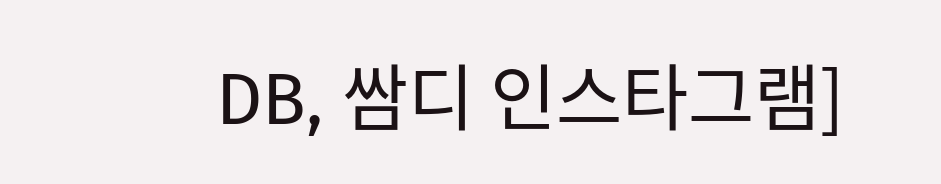DB, 쌈디 인스타그램]